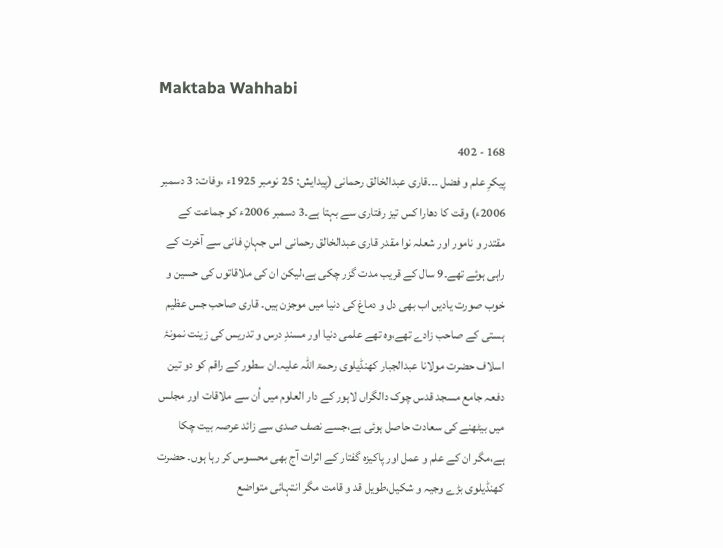Maktaba Wahhabi

168 - 402
پیکرِ علم و فضل ۔۔۔قاری عبدالخالق رحمانی (پیدایش: 25 نومبر 1925ء ،وفات: 3 دسمبر 2006ء) وقت کا دھارا کس تیز رفتاری سے بہتا ہے۔3 دسمبر 2006ء کو جماعت کے مقتدر و نامور اور شعلہ نوا مقدر قاری عبدالخالق رحمانی اس جہانِ فانی سے آخرت کے راہی ہوئے تھے۔9 سال کے قریب مدت گزر چکی ہے،لیکن ان کی ملاقاتوں کی حسین و خوب صورت یادیں اب بھی دل و دماغ کی دنیا میں موجزن ہیں۔ قاری صاحب جس عظیم ہستی کے صاحب زادے تھے،وہ تھے علمی دنیا اور مسندِ درس و تدریس کی زینت نمونۂ اسلاف حضرت مولانا عبدالجبار کھنڈیلوی رحمۃ اللہ علیہ۔ان سطور کے راقم کو دو تین دفعہ جامع مسجد قدس چوک دالگراں لاہور کے دار العلوم میں اُن سے ملاقات اور مجلس میں بیٹھنے کی سعادت حاصل ہوئی ہے،جسے نصف صدی سے زائد عرصہ بیت چکا ہے،مگر ان کے علم و عمل اور پاکیزہ گفتار کے اثرات آج بھی محسوس کر رہا ہوں۔ حضرت کھنڈیلوی بڑے وجیہ و شکیل،طویل قد و قامت مگر انتہائی متواضع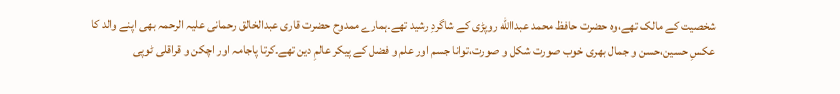شخصیت کے مالک تھے،وہ حضرت حافظ محمد عبداالله روپڑی کے شاگردِ رشید تھے۔ہمارے ممدوح حضرت قاری عبدالخالق رحمانی علیہ الرحمہ بھی اپنے والد کا عکسِ حسین،حسن و جمال بھری خوب صورت شکل و صورت،توانا جسم اور علم و فضل کے پیکر عالمِ دین تھے۔کرتا پاجامہ اور اچکن و قراقلی ٹوپی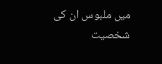میں ملبوس ان کی شخصیت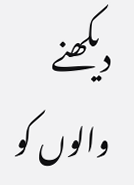دیکھنے والوں کو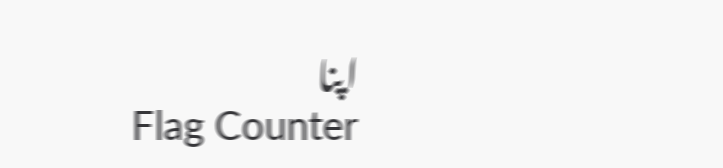اپنا
Flag Counter